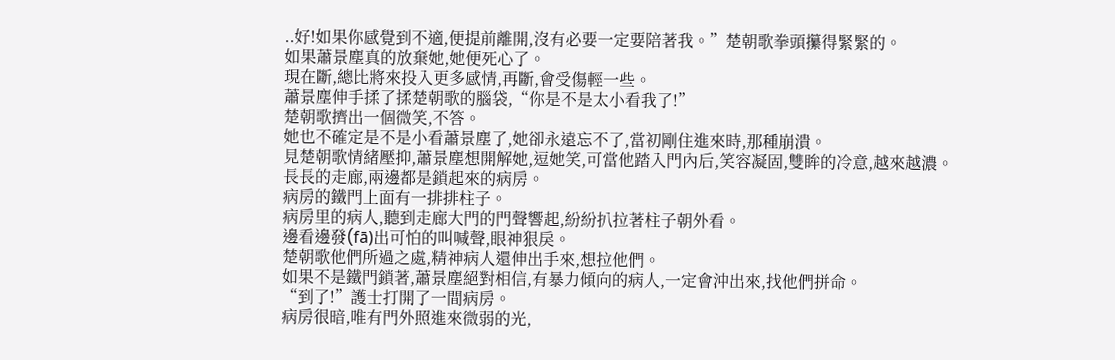..好!如果你感覺到不適,便提前離開,沒有必要一定要陪著我。”楚朝歌拳頭攥得緊緊的。
如果蕭景塵真的放棄她,她便死心了。
現在斷,總比將來投入更多感情,再斷,會受傷輕一些。
蕭景塵伸手揉了揉楚朝歌的腦袋,“你是不是太小看我了!”
楚朝歌擠出一個微笑,不答。
她也不確定是不是小看蕭景塵了,她卻永遠忘不了,當初剛住進來時,那種崩潰。
見楚朝歌情緒壓抑,蕭景塵想開解她,逗她笑,可當他踏入門內后,笑容凝固,雙眸的冷意,越來越濃。
長長的走廊,兩邊都是鎖起來的病房。
病房的鐵門上面有一排排柱子。
病房里的病人,聽到走廊大門的門聲響起,紛紛扒拉著柱子朝外看。
邊看邊發(fā)出可怕的叫喊聲,眼神狠戾。
楚朝歌他們所過之處,精神病人還伸出手來,想拉他們。
如果不是鐵門鎖著,蕭景塵絕對相信,有暴力傾向的病人,一定會沖出來,找他們拼命。
“到了!”護士打開了一間病房。
病房很暗,唯有門外照進來微弱的光,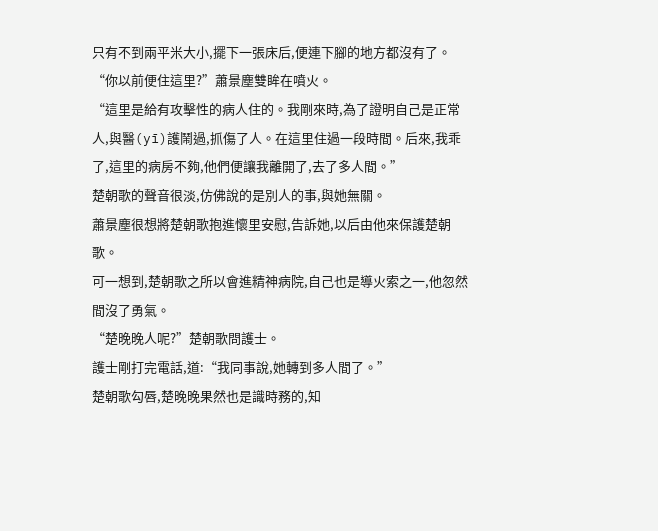只有不到兩平米大小,擺下一張床后,便連下腳的地方都沒有了。
“你以前便住這里?”蕭景塵雙眸在噴火。
“這里是給有攻擊性的病人住的。我剛來時,為了證明自己是正常人,與醫(yī)護鬧過,抓傷了人。在這里住過一段時間。后來,我乖了,這里的病房不夠,他們便讓我離開了,去了多人間。”
楚朝歌的聲音很淡,仿佛說的是別人的事,與她無關。
蕭景塵很想將楚朝歌抱進懷里安慰,告訴她,以后由他來保護楚朝歌。
可一想到,楚朝歌之所以會進精神病院,自己也是導火索之一,他忽然間沒了勇氣。
“楚晚晚人呢?”楚朝歌問護士。
護士剛打完電話,道:“我同事說,她轉到多人間了。”
楚朝歌勾唇,楚晚晚果然也是識時務的,知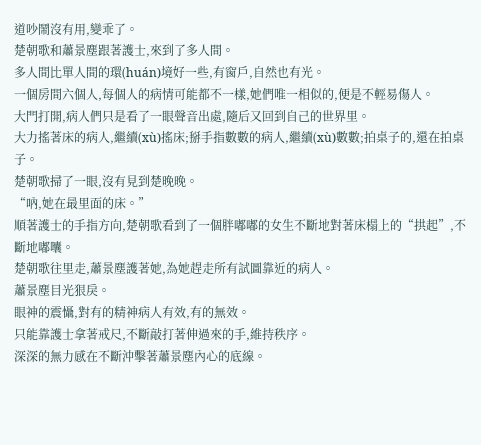道吵鬧沒有用,變乖了。
楚朝歌和蕭景塵跟著護士,來到了多人間。
多人間比單人間的環(huán)境好一些,有窗戶,自然也有光。
一個房間六個人,每個人的病情可能都不一樣,她們唯一相似的,便是不輕易傷人。
大門打開,病人們只是看了一眼聲音出處,隨后又回到自己的世界里。
大力搖著床的病人,繼續(xù)搖床;掰手指數數的病人,繼續(xù)數數;拍桌子的,還在拍桌子。
楚朝歌掃了一眼,沒有見到楚晚晚。
“吶,她在最里面的床。”
順著護士的手指方向,楚朝歌看到了一個胖嘟嘟的女生不斷地對著床榻上的“拱起”,不斷地嘟囔。
楚朝歌往里走,蕭景塵護著她,為她趕走所有試圖靠近的病人。
蕭景塵目光狠戾。
眼神的震懾,對有的精神病人有效,有的無效。
只能靠護士拿著戒尺,不斷敲打著伸過來的手,維持秩序。
深深的無力感在不斷沖擊著蕭景塵內心的底線。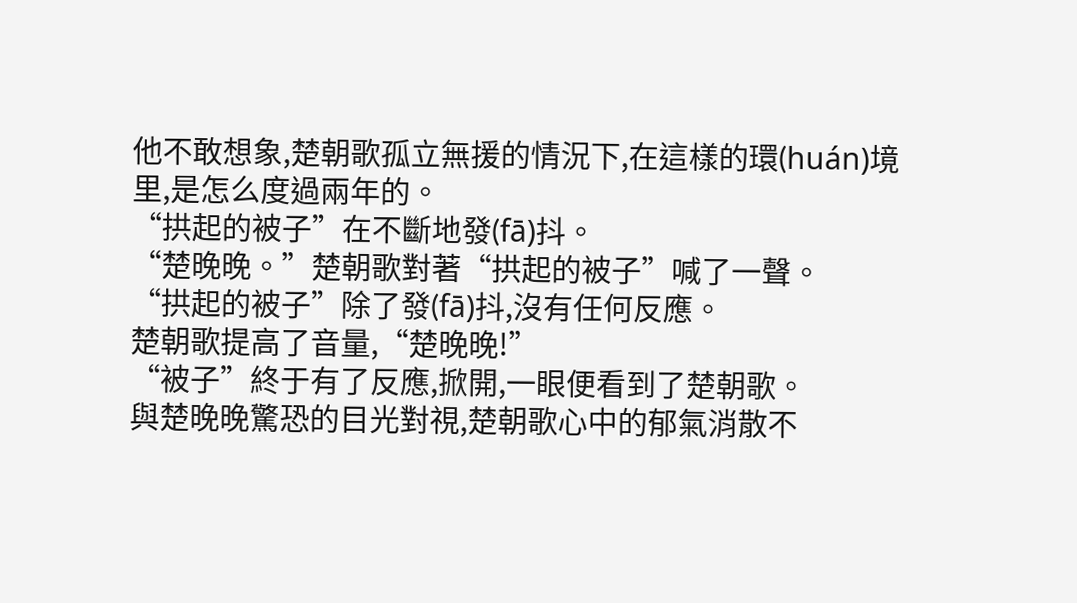他不敢想象,楚朝歌孤立無援的情況下,在這樣的環(huán)境里,是怎么度過兩年的。
“拱起的被子”在不斷地發(fā)抖。
“楚晚晚。”楚朝歌對著“拱起的被子”喊了一聲。
“拱起的被子”除了發(fā)抖,沒有任何反應。
楚朝歌提高了音量,“楚晚晚!”
“被子”終于有了反應,掀開,一眼便看到了楚朝歌。
與楚晚晚驚恐的目光對視,楚朝歌心中的郁氣消散不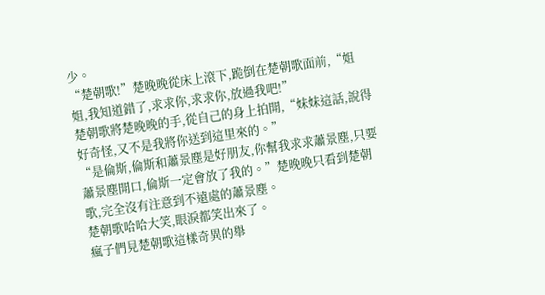少。
“楚朝歌!”楚晚晚從床上滾下,跪倒在楚朝歌面前,“姐姐,我知道錯了,求求你,求求你,放過我吧!”
楚朝歌將楚晚晚的手,從自己的身上拍開,“妹妹這話,說得好奇怪,又不是我將你送到這里來的。”
“是倫斯,倫斯和蕭景塵是好朋友,你幫我求求蕭景塵,只要蕭景塵開口,倫斯一定會放了我的。”楚晚晚只看到楚朝歌,完全沒有注意到不遠處的蕭景塵。
楚朝歌哈哈大笑,眼淚都笑出來了。
瘋子們見楚朝歌這樣奇異的舉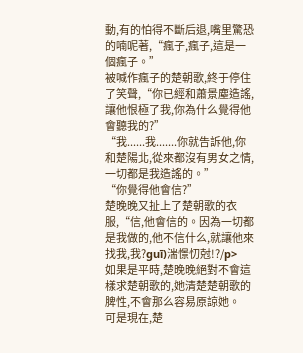動,有的怕得不斷后退,嘴里驚恐的喃呢著,“瘋子,瘋子,這是一個瘋子。”
被喊作瘋子的楚朝歌,終于停住了笑聲,“你已經和蕭景塵造謠,讓他恨極了我,你為什么覺得他會聽我的?”
“我......我.......你就告訴他,你和楚陽北,從來都沒有男女之情,一切都是我造謠的。”
“你覺得他會信?”
楚晚晚又扯上了楚朝歌的衣服,“信,他會信的。因為一切都是我做的,他不信什么,就讓他來找我,我?guī)湍憬忉尅!?/p>
如果是平時,楚晚晚絕對不會這樣求楚朝歌的,她清楚楚朝歌的脾性,不會那么容易原諒她。
可是現在,楚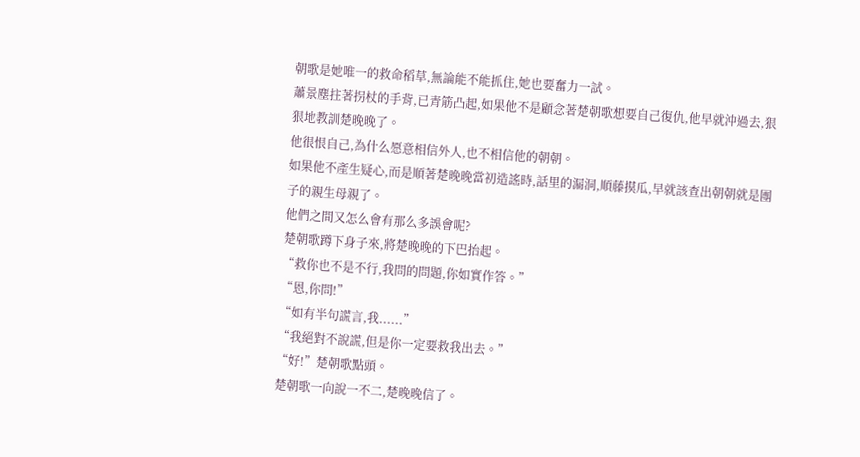朝歌是她唯一的救命稻草,無論能不能抓住,她也要奮力一試。
蕭景塵拄著拐杖的手背,已青筋凸起,如果他不是顧念著楚朝歌想要自己復仇,他早就沖過去,狠狠地教訓楚晚晚了。
他很恨自己,為什么愿意相信外人,也不相信他的朝朝。
如果他不產生疑心,而是順著楚晚晚當初造謠時,話里的漏洞,順藤摸瓜,早就該查出朝朝就是團子的親生母親了。
他們之間又怎么會有那么多誤會呢?
楚朝歌蹲下身子來,將楚晚晚的下巴抬起。
“救你也不是不行,我問的問題,你如實作答。”
“恩,你問!”
“如有半句謊言,我......”
“我絕對不說謊,但是你一定要救我出去。”
“好!”楚朝歌點頭。
楚朝歌一向說一不二,楚晚晚信了。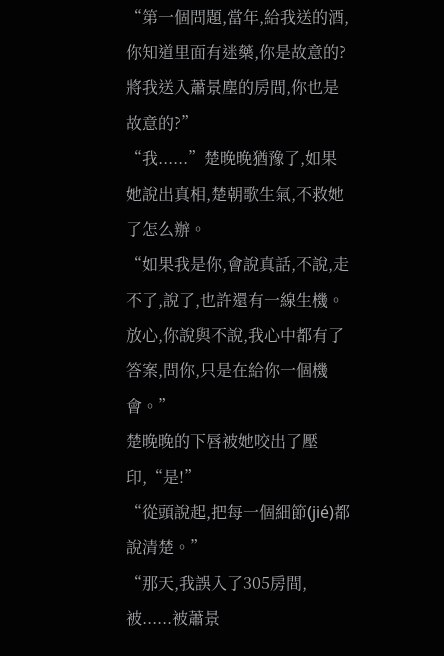“第一個問題,當年,給我送的酒,你知道里面有迷藥,你是故意的?將我送入蕭景塵的房間,你也是故意的?”
“我......”楚晚晚猶豫了,如果她說出真相,楚朝歌生氣,不救她了怎么辦。
“如果我是你,會說真話,不說,走不了,說了,也許還有一線生機。放心,你說與不說,我心中都有了答案,問你,只是在給你一個機會。”
楚晚晚的下唇被她咬出了壓印,“是!”
“從頭說起,把每一個細節(jié)都說清楚。”
“那天,我誤入了305房間,被......被蕭景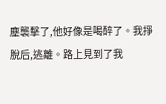塵襲擊了,他好像是喝醉了。我掙脫后,逃離。路上見到了我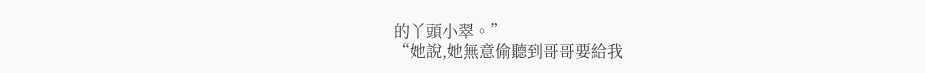的丫頭小翠。”
“她說,她無意偷聽到哥哥要給我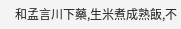和孟言川下藥,生米煮成熟飯,不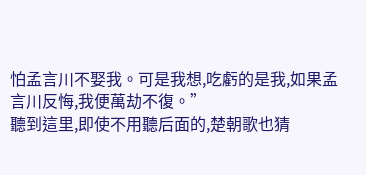怕孟言川不娶我。可是我想,吃虧的是我,如果孟言川反悔,我便萬劫不復。”
聽到這里,即使不用聽后面的,楚朝歌也猜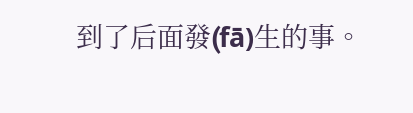到了后面發(fā)生的事。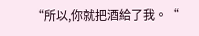“所以,你就把酒給了我。“